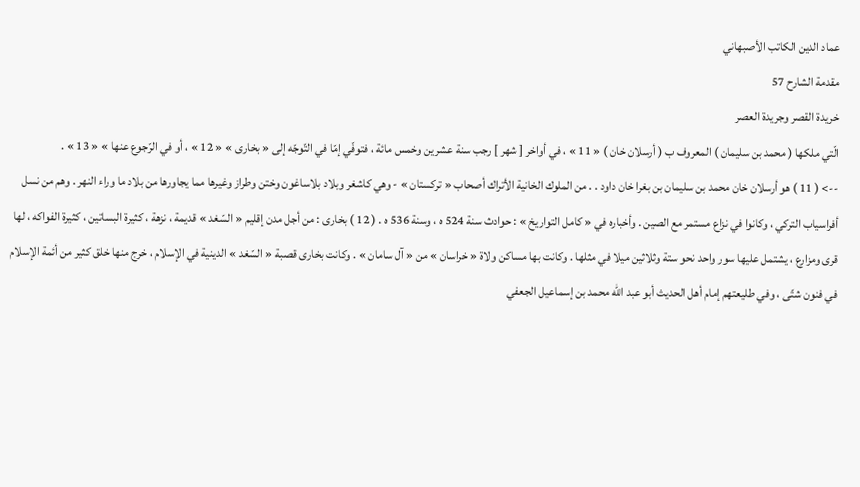عماد الدين الكاتب الأصبهاني
مقدمة الشارح 57
خريدة القصر وجريدة العصر
الّتي ملكها ( محمد بن سليمان ) المعروف ب ( أرسلان خان ) « 11 » ، في أواخر [ شهر ] رجب سنة عشرين وخمس مائة ، فتوفّي إمّا في التّوجّه إلى « بخارى » « 12 » ، أو في الرّجوع عنها » « 13 » .
--> ( 11 ) هو أرسلان خان محمد بن سليمان بن بغرا خان داود . . من الملوك الخانية الأتراك أصحاب « تركستان » - وهي كاشغر وبلاد بلاساغون وختن وطراز وغيرها مما يجاورها من بلاد ما وراء النهر . وهم من نسل أفراسياب التركي ، وكانوا في نزاع مستمر مع الصين . وأخباره في « كامل التواريخ » : حوادث سنة 524 ه ، وسنة 536 ه . ( 12 ) بخارى : من أجل مدن إقليم « السّغد » قديمة ، نزهة ، كثيرة البساتين ، كثيرة الفواكه ، لها قرى ومزارع ، يشتمل عليها سور واحد نحو ستة وثلاثين ميلا في مثلها . وكانت بها مساكن ولاة « خراسان » من « آل سامان » . وكانت بخارى قصبة « السّغد » الدينية في الإسلام ، خرج منها خلق كثير من أئمة الإسلام في فنون شتّى ، وفي طليعتهم إمام أهل الحديث أبو عبد اللّه محمد بن إسماعيل الجعفي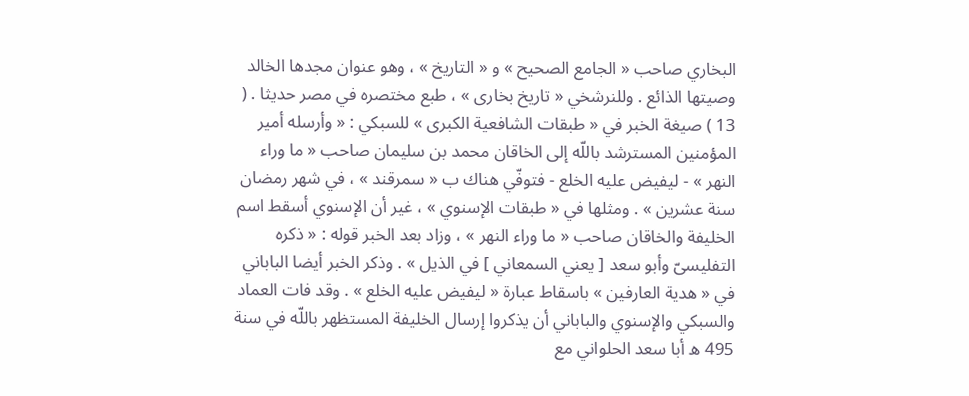البخاري صاحب « الجامع الصحيح » و « التاريخ » ، وهو عنوان مجدها الخالد وصيتها الذائع . وللنرشخي « تاريخ بخارى » ، طبع مختصره في مصر حديثا . ( 13 ) صيغة الخبر في « طبقات الشافعية الكبرى » للسبكي : « وأرسله أمير المؤمنين المسترشد باللّه إلى الخاقان محمد بن سليمان صاحب « ما وراء النهر » - ليفيض عليه الخلع - فتوفّي هناك ب « سمرقند » ، في شهر رمضان سنة عشرين » . ومثلها في « طبقات الإسنوي » ، غير أن الإسنوي أسقط اسم الخليفة والخاقان صاحب « ما وراء النهر » ، وزاد بعد الخبر قوله : « ذكره التفليسىّ وأبو سعد [ يعني السمعاني ] في الذيل » . وذكر الخبر أيضا الباباني في « هدية العارفين » باسقاط عبارة « ليفيض عليه الخلع » . وقد فات العماد والسبكي والإسنوي والباباني أن يذكروا إرسال الخليفة المستظهر باللّه في سنة 495 ه أبا سعد الحلواني مع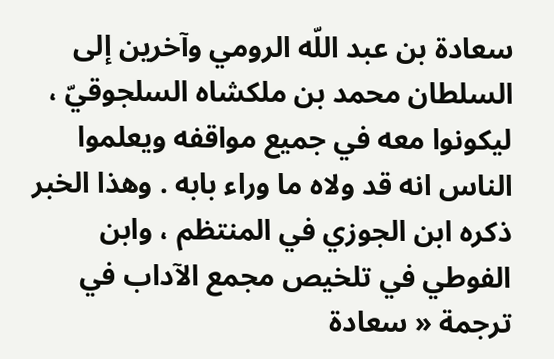سعادة بن عبد اللّه الرومي وآخرين إلى السلطان محمد بن ملكشاه السلجوقيّ ، ليكونوا معه في جميع مواقفه ويعلموا الناس انه قد ولاه ما وراء بابه . وهذا الخبر ذكره ابن الجوزي في المنتظم ، وابن الفوطي في تلخيص مجمع الآداب في ترجمة « سعادة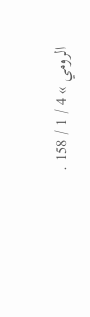الرومي » 4 / 1 / 158 .